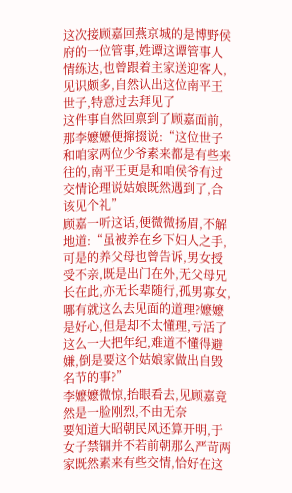这次接顾嘉回燕京城的是博野侯府的一位管事,姓谭这谭管事人情练达,也曾跟着主家送迎客人,见识颇多,自然认出这位南平王世子,特意过去拜见了
这件事自然回禀到了顾嘉面前,那李嬷嬷便撺掇说:“这位世子和咱家两位少爷素来都是有些来往的,南平王更是和咱侯爷有过交情论理说姑娘既然遇到了,合该见个礼”
顾嘉一听这话,便微微扬眉,不解地道:“虽被养在乡下妇人之手,可是的养父母也曾告诉,男女授受不亲,既是出门在外,无父母兄长在此,亦无长辈随行,孤男寡女,哪有就这么去见面的道理?嬷嬷是好心,但是却不太懂理,亏活了这么一大把年纪,难道不懂得避嫌,倒是要这个姑娘家做出自毁名节的事?”
李嬷嬷微惊,抬眼看去,见顾嘉竟然是一脸刚烈,不由无奈
要知道大昭朝民风还算开明,于女子禁锢并不若前朝那么严苛两家既然素来有些交情,恰好在这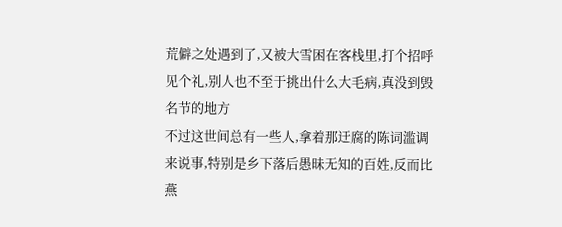荒僻之处遇到了,又被大雪困在客栈里,打个招呼见个礼,别人也不至于挑出什么大毛病,真没到毁名节的地方
不过这世间总有一些人,拿着那迂腐的陈词滥调来说事,特别是乡下落后愚昧无知的百姓,反而比燕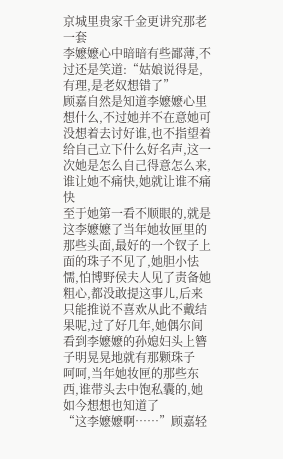京城里贵家千金更讲究那老一套
李嬷嬷心中暗暗有些鄙薄,不过还是笑道:“姑娘说得是,有理,是老奴想错了”
顾嘉自然是知道李嬷嬷心里想什么,不过她并不在意她可没想着去讨好谁,也不指望着给自己立下什么好名声,这一次她是怎么自己得意怎么来,谁让她不痛快,她就让谁不痛快
至于她第一看不顺眼的,就是这李嬷嬷了当年她妆匣里的那些头面,最好的一个钗子上面的珠子不见了,她胆小怯懦,怕博野侯夫人见了责备她粗心,都没敢提这事儿,后来只能推说不喜欢从此不戴结果呢,过了好几年,她偶尔间看到李嬷嬷的孙媳妇头上簪子明晃晃地就有那颗珠子
呵呵,当年她妆匣的那些东西,谁带头去中饱私囊的,她如今想想也知道了
“这李嬷嬷啊……”顾嘉轻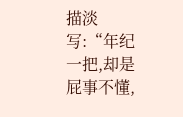描淡写:“年纪一把,却是屁事不懂,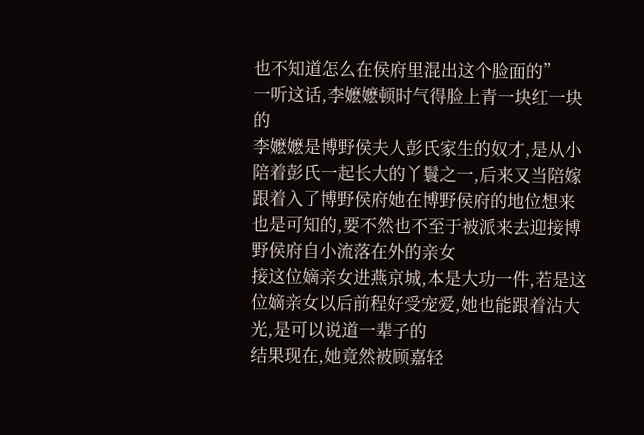也不知道怎么在侯府里混出这个脸面的”
一听这话,李嬷嬷顿时气得脸上青一块红一块的
李嬷嬷是博野侯夫人彭氏家生的奴才,是从小陪着彭氏一起长大的丫鬟之一,后来又当陪嫁跟着入了博野侯府她在博野侯府的地位想来也是可知的,要不然也不至于被派来去迎接博野侯府自小流落在外的亲女
接这位嫡亲女进燕京城,本是大功一件,若是这位嫡亲女以后前程好受宠爱,她也能跟着沾大光,是可以说道一辈子的
结果现在,她竟然被顾嘉轻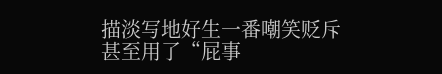描淡写地好生一番嘲笑贬斥
甚至用了“屁事